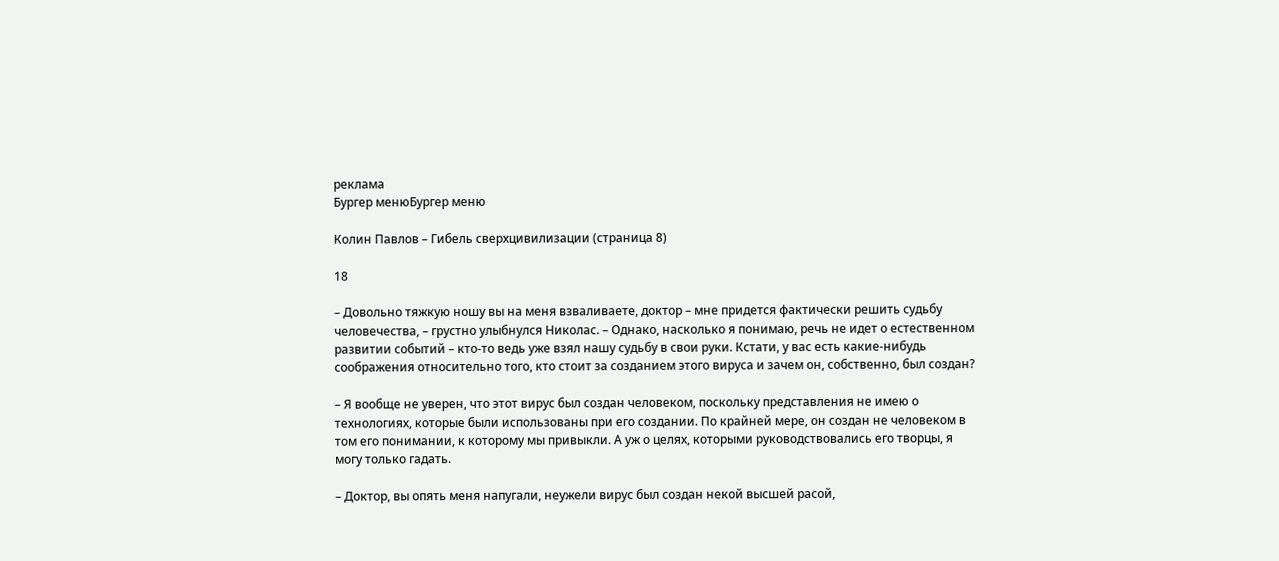реклама
Бургер менюБургер меню

Колин Павлов – Гибель сверхцивилизации (страница 8)

18

– Довольно тяжкую ношу вы на меня взваливаете, доктор – мне придется фактически решить судьбу человечества, – грустно улыбнулся Николас. – Однако, насколько я понимаю, речь не идет о естественном развитии событий – кто-то ведь уже взял нашу судьбу в свои руки. Кстати, у вас есть какие-нибудь соображения относительно того, кто стоит за созданием этого вируса и зачем он, собственно, был создан?

– Я вообще не уверен, что этот вирус был создан человеком, поскольку представления не имею о технологиях, которые были использованы при его создании. По крайней мере, он создан не человеком в том его понимании, к которому мы привыкли. А уж о целях, которыми руководствовались его творцы, я могу только гадать.

– Доктор, вы опять меня напугали, неужели вирус был создан некой высшей расой,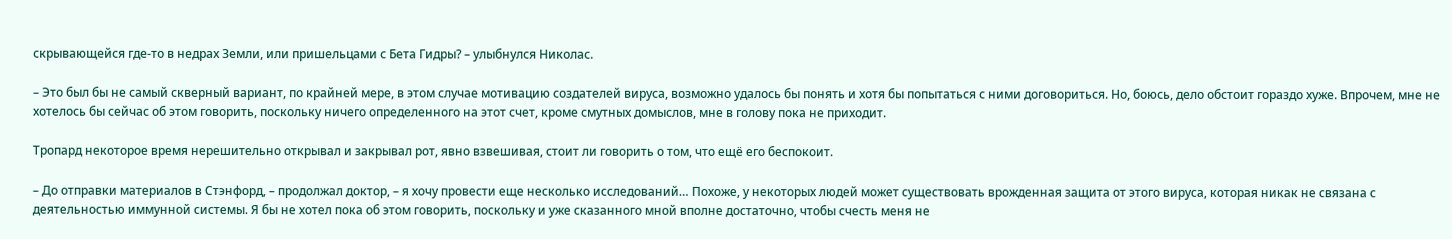скрывающейся где-то в недрах Земли, или пришельцами с Бета Гидры? – улыбнулся Николас.

– Это был бы не самый скверный вариант, по крайней мере, в этом случае мотивацию создателей вируса, возможно удалось бы понять и хотя бы попытаться с ними договориться. Но, боюсь, дело обстоит гораздо хуже. Впрочем, мне не хотелось бы сейчас об этом говорить, поскольку ничего определенного на этот счет, кроме смутных домыслов, мне в голову пока не приходит.

Тропард некоторое время нерешительно открывал и закрывал рот, явно взвешивая, стоит ли говорить о том, что ещё его беспокоит.

– До отправки материалов в Стэнфорд, – продолжал доктор, – я хочу провести еще несколько исследований… Похоже, у некоторых людей может существовать врожденная защита от этого вируса, которая никак не связана с деятельностью иммунной системы. Я бы не хотел пока об этом говорить, поскольку и уже сказанного мной вполне достаточно, чтобы счесть меня не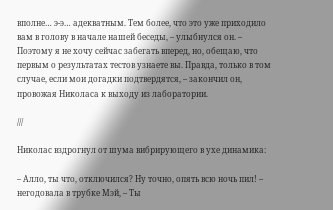вполне… э-э… адекватным. Тем более, что это уже приходило вам в голову в начале нашей беседы, – улыбнулся он. – Поэтому я не хочу сейчас забегать вперед, но, обещаю, что первым о результатах тестов узнаете вы. Правда, только в том случае, если мои догадки подтвердятся, – закончил он, провожая Николаса к выходу из лаборатории.

///

Николас вздрогнул от шума вибрирующего в ухе динамика:

– Алло, ты что, отключился? Ну точно, опять всю ночь пил! – негодовала в трубке Мэй, – Ты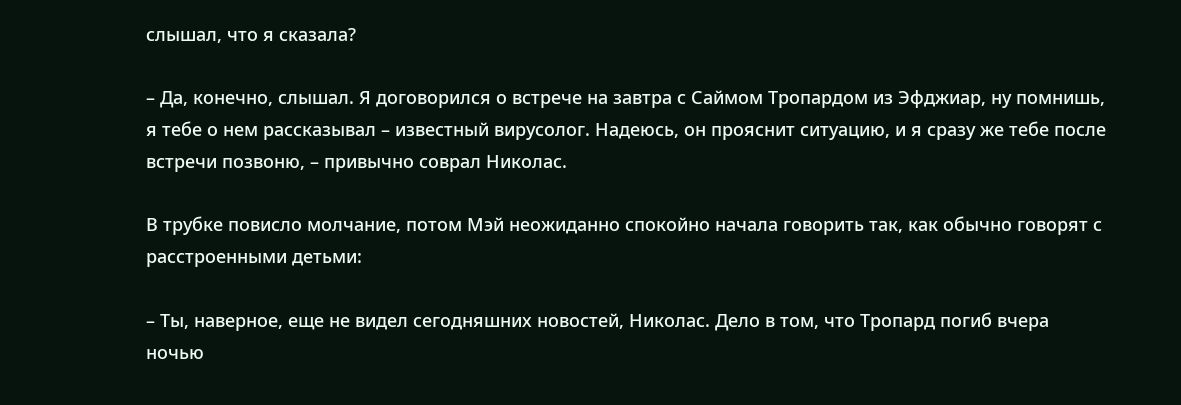слышал, что я сказала?

– Да, конечно, слышал. Я договорился о встрече на завтра с Саймом Тропардом из Эфджиар, ну помнишь, я тебе о нем рассказывал – известный вирусолог. Надеюсь, он прояснит ситуацию, и я сразу же тебе после встречи позвоню, – привычно соврал Николас.

В трубке повисло молчание, потом Мэй неожиданно спокойно начала говорить так, как обычно говорят с расстроенными детьми:

– Ты, наверное, еще не видел сегодняшних новостей, Николас. Дело в том, что Тропард погиб вчера ночью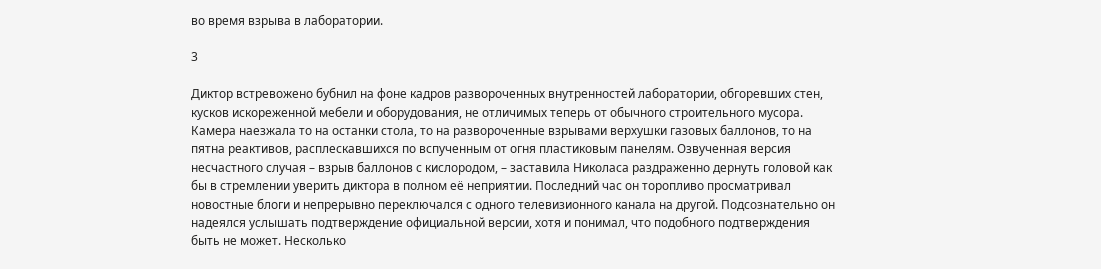во время взрыва в лаборатории.

3

Диктор встревожено бубнил на фоне кадров развороченных внутренностей лаборатории, обгоревших стен, кусков искореженной мебели и оборудования, не отличимых теперь от обычного строительного мусора. Камера наезжала то на останки стола, то на развороченные взрывами верхушки газовых баллонов, то на пятна реактивов, расплескавшихся по вспученным от огня пластиковым панелям. Озвученная версия несчастного случая – взрыв баллонов с кислородом, – заставила Николаса раздраженно дернуть головой как бы в стремлении уверить диктора в полном её неприятии. Последний час он торопливо просматривал новостные блоги и непрерывно переключался с одного телевизионного канала на другой. Подсознательно он надеялся услышать подтверждение официальной версии, хотя и понимал, что подобного подтверждения быть не может. Несколько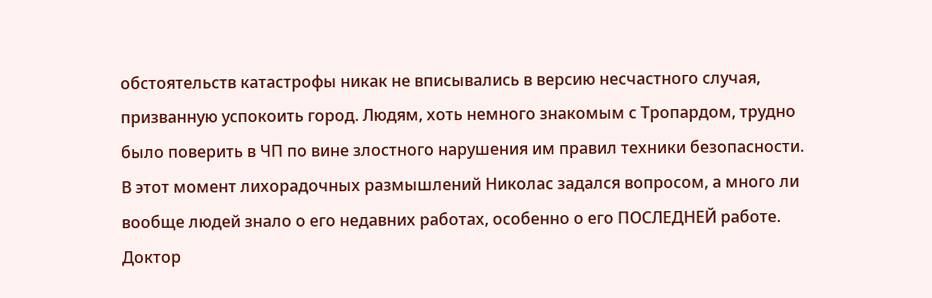обстоятельств катастрофы никак не вписывались в версию несчастного случая, призванную успокоить город. Людям, хоть немного знакомым с Тропардом, трудно было поверить в ЧП по вине злостного нарушения им правил техники безопасности. В этот момент лихорадочных размышлений Николас задался вопросом, а много ли вообще людей знало о его недавних работах, особенно о его ПОСЛЕДНЕЙ работе. Доктор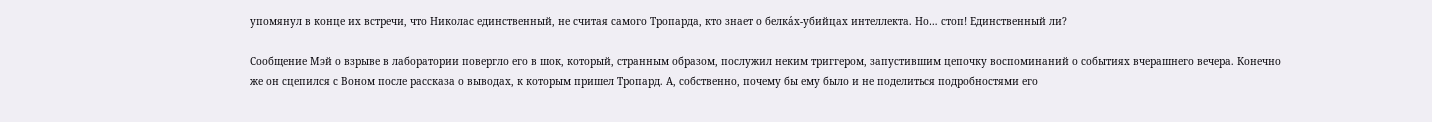упомянул в конце их встречи, что Николас единственный, не считая самого Тропарда, кто знает о белка́х-убийцах интеллекта. Но… стоп! Единственный ли?

Сообщение Мэй о взрыве в лаборатории повергло его в шок, который, странным образом, послужил неким триггером, запустившим цепочку воспоминаний о событиях вчерашнего вечера. Конечно же он сцепился с Воном после рассказа о выводах, к которым пришел Тропард. А, собственно, почему бы ему было и не поделиться подробностями его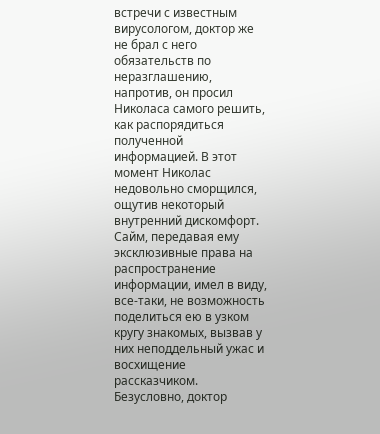встречи с известным вирусологом, доктор же не брал с него обязательств по неразглашению, напротив, он просил Николаса самого решить, как распорядиться полученной информацией. В этот момент Николас недовольно сморщился, ощутив некоторый внутренний дискомфорт. Сайм, передавая ему эксклюзивные права на распространение информации, имел в виду, все-таки, не возможность поделиться ею в узком кругу знакомых, вызвав у них неподдельный ужас и восхищение рассказчиком. Безусловно, доктор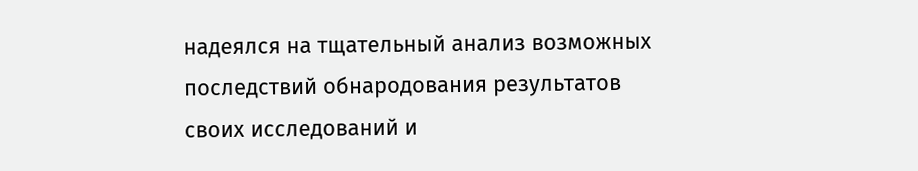надеялся на тщательный анализ возможных последствий обнародования результатов своих исследований и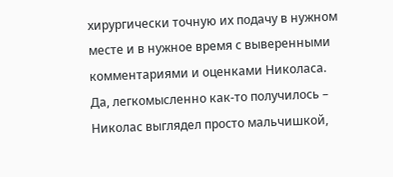хирургически точную их подачу в нужном месте и в нужное время с выверенными комментариями и оценками Николаса. Да, легкомысленно как-то получилось – Николас выглядел просто мальчишкой,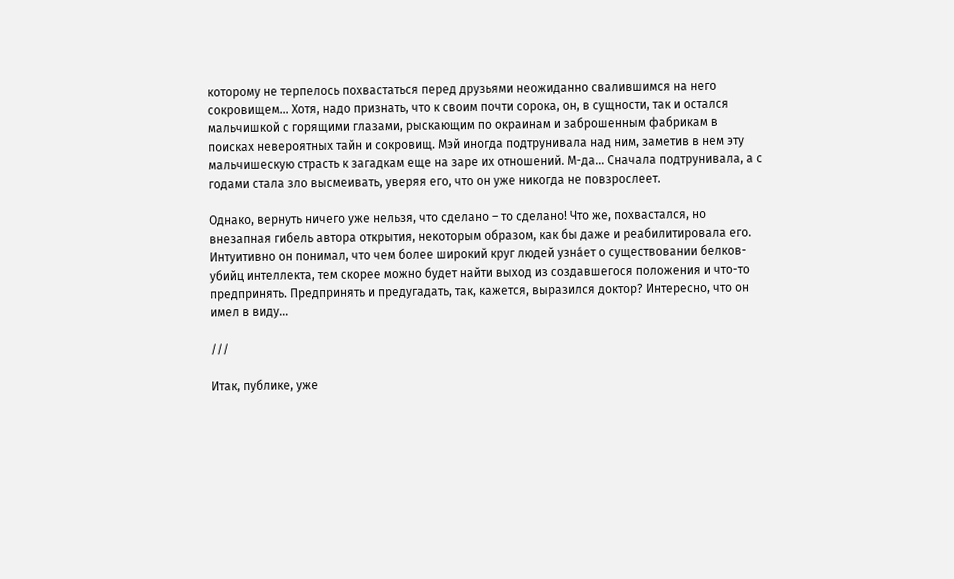которому не терпелось похвастаться перед друзьями неожиданно свалившимся на него сокровищем… Хотя, надо признать, что к своим почти сорока, он, в сущности, так и остался мальчишкой с горящими глазами, рыскающим по окраинам и заброшенным фабрикам в поисках невероятных тайн и сокровищ. Мэй иногда подтрунивала над ним, заметив в нем эту мальчишескую страсть к загадкам еще на заре их отношений. М-да… Сначала подтрунивала, а с годами стала зло высмеивать, уверяя его, что он уже никогда не повзрослеет.

Однако, вернуть ничего уже нельзя, что сделано – то сделано! Что же, похвастался, но внезапная гибель автора открытия, некоторым образом, как бы даже и реабилитировала его. Интуитивно он понимал, что чем более широкий круг людей узна́ет о существовании белков-убийц интеллекта, тем скорее можно будет найти выход из создавшегося положения и что-то предпринять. Предпринять и предугадать, так, кажется, выразился доктор? Интересно, что он имел в виду…

///

Итак, публике, уже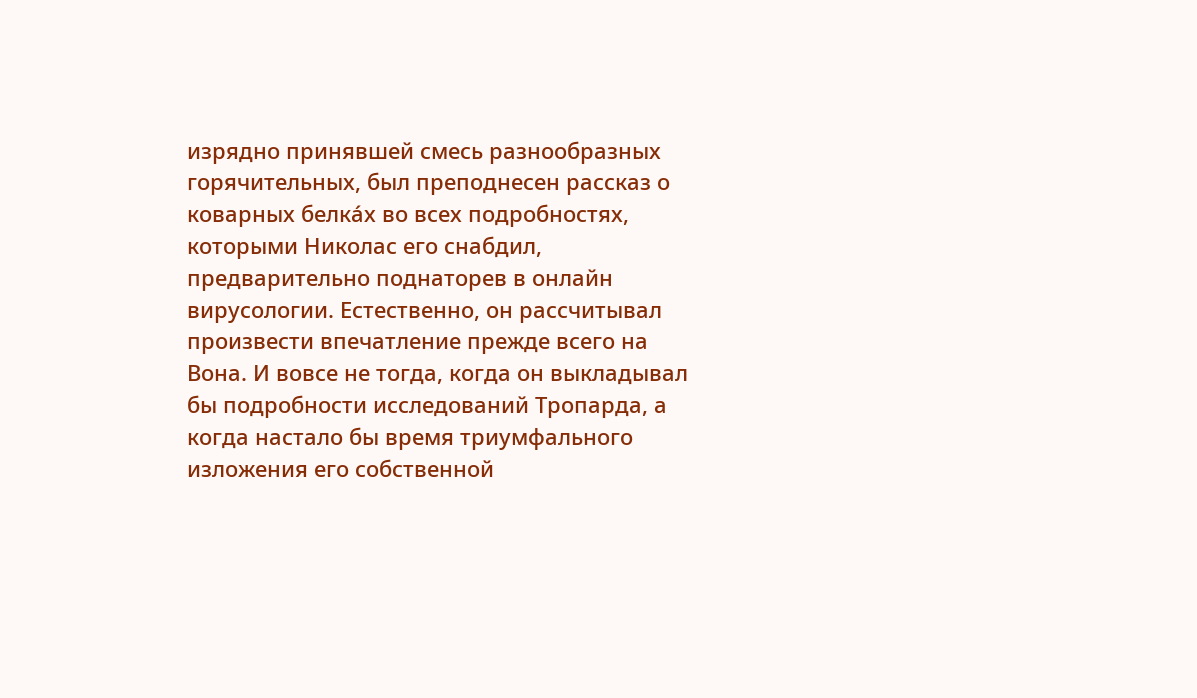изрядно принявшей смесь разнообразных горячительных, был преподнесен рассказ о коварных белка́х во всех подробностях, которыми Николас его снабдил, предварительно поднаторев в онлайн вирусологии. Естественно, он рассчитывал произвести впечатление прежде всего на Вона. И вовсе не тогда, когда он выкладывал бы подробности исследований Тропарда, а когда настало бы время триумфального изложения его собственной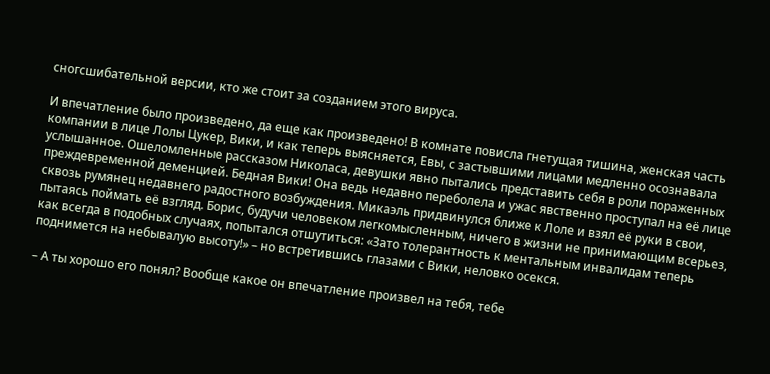сногсшибательной версии, кто же стоит за созданием этого вируса.

И впечатление было произведено, да еще как произведено! В комнате повисла гнетущая тишина, женская часть компании в лице Лолы Цукер, Вики, и как теперь выясняется, Евы, с застывшими лицами медленно осознавала услышанное. Ошеломленные рассказом Николаса, девушки явно пытались представить себя в роли пораженных преждевременной деменцией. Бедная Вики! Она ведь недавно переболела и ужас явственно проступал на её лице сквозь румянец недавнего радостного возбуждения. Микаэль придвинулся ближе к Лоле и взял её руки в свои, пытаясь поймать её взгляд. Борис, будучи человеком легкомысленным, ничего в жизни не принимающим всерьез, как всегда в подобных случаях, попытался отшутиться: «Зато толерантность к ментальным инвалидам теперь поднимется на небывалую высоту!» – но встретившись глазами с Вики, неловко осекся.

– А ты хорошо его понял? Вообще какое он впечатление произвел на тебя, тебе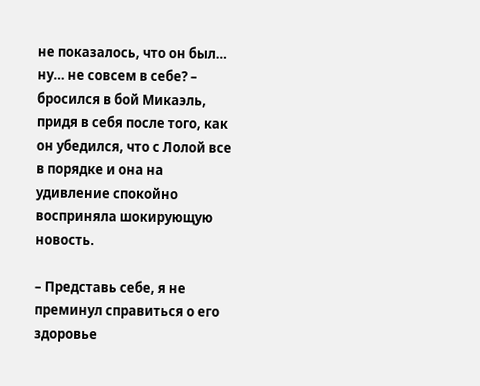не показалось, что он был… ну… не совсем в себе? – бросился в бой Микаэль, придя в себя после того, как он убедился, что с Лолой все в порядке и она на удивление спокойно восприняла шокирующую новость.

– Представь себе, я не преминул справиться о его здоровье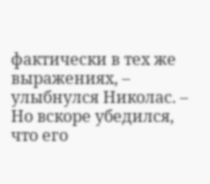фактически в тех же выражениях, – улыбнулся Николас. – Но вскоре убедился, что его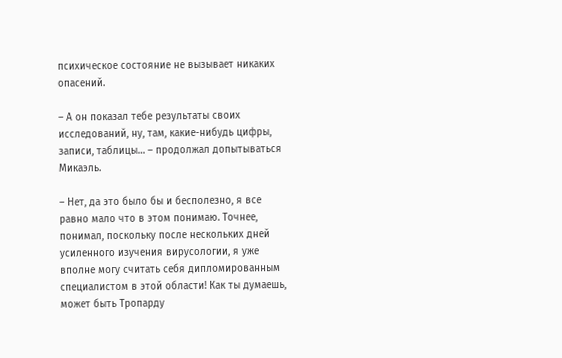психическое состояние не вызывает никаких опасений.

– А он показал тебе результаты своих исследований, ну, там, какие-нибудь цифры, записи, таблицы… – продолжал допытываться Микаэль.

– Нет, да это было бы и бесполезно, я все равно мало что в этом понимаю. Точнее, понимал, поскольку после нескольких дней усиленного изучения вирусологии, я уже вполне могу считать себя дипломированным специалистом в этой области! Как ты думаешь, может быть Тропарду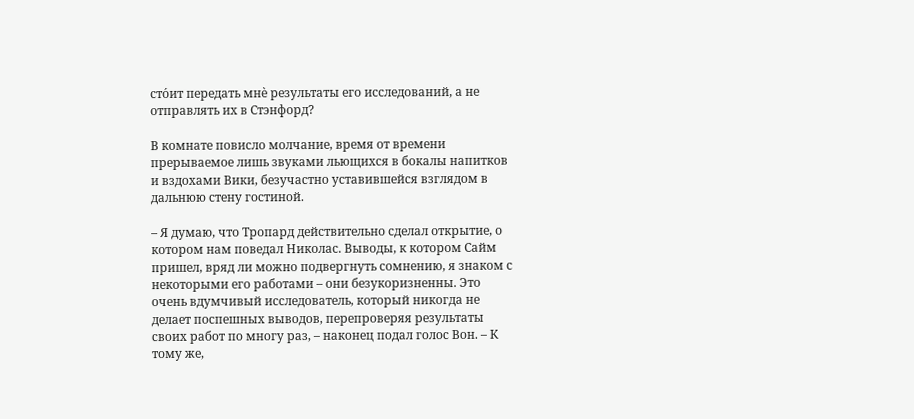сто́ит передать мнѐ результаты его исследований, а не отправлять их в Стэнфорд?

В комнате повисло молчание, время от времени прерываемое лишь звуками льющихся в бокалы напитков и вздохами Вики, безучастно уставившейся взглядом в дальнюю стену гостиной.

– Я думаю, что Тропард действительно сделал открытие, о котором нам поведал Николас. Выводы, к котором Сайм пришел, вряд ли можно подвергнуть сомнению, я знаком с некоторыми его работами – они безукоризненны. Это очень вдумчивый исследователь, который никогда не делает поспешных выводов, перепроверяя результаты своих работ по многу раз, – наконец подал голос Вон. – К тому же,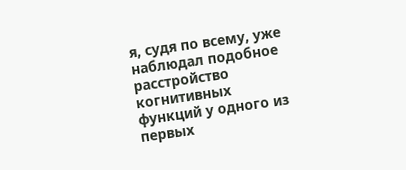я, судя по всему, уже наблюдал подобное расстройство когнитивных функций у одного из первых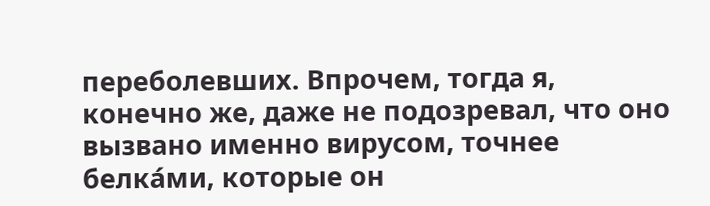переболевших. Впрочем, тогда я, конечно же, даже не подозревал, что оно вызвано именно вирусом, точнее белка́ми, которые он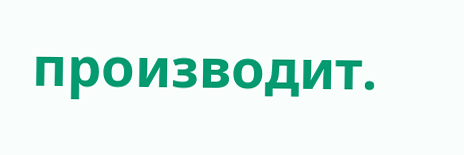производит.